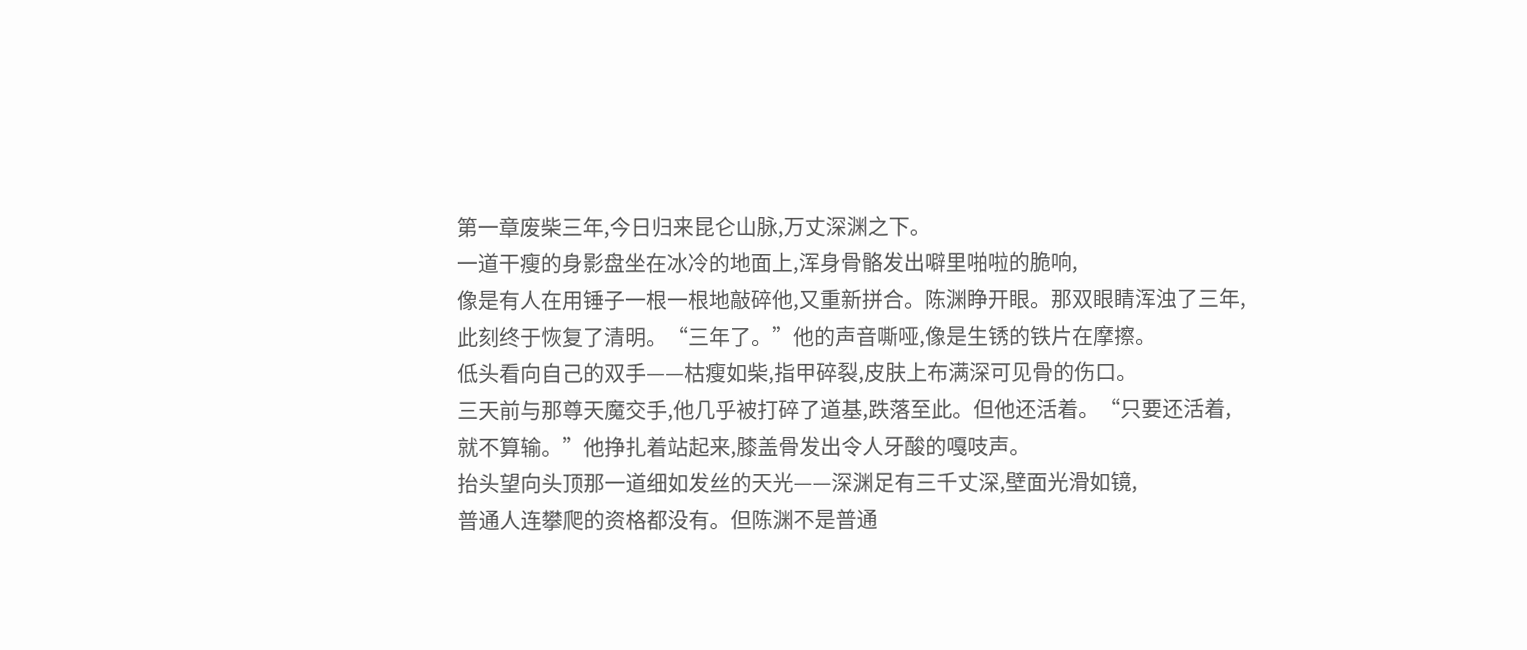第一章废柴三年,今日归来昆仑山脉,万丈深渊之下。
一道干瘦的身影盘坐在冰冷的地面上,浑身骨骼发出噼里啪啦的脆响,
像是有人在用锤子一根一根地敲碎他,又重新拼合。陈渊睁开眼。那双眼睛浑浊了三年,
此刻终于恢复了清明。“三年了。”他的声音嘶哑,像是生锈的铁片在摩擦。
低头看向自己的双手——枯瘦如柴,指甲碎裂,皮肤上布满深可见骨的伤口。
三天前与那尊天魔交手,他几乎被打碎了道基,跌落至此。但他还活着。“只要还活着,
就不算输。”他挣扎着站起来,膝盖骨发出令人牙酸的嘎吱声。
抬头望向头顶那一道细如发丝的天光——深渊足有三千丈深,壁面光滑如镜,
普通人连攀爬的资格都没有。但陈渊不是普通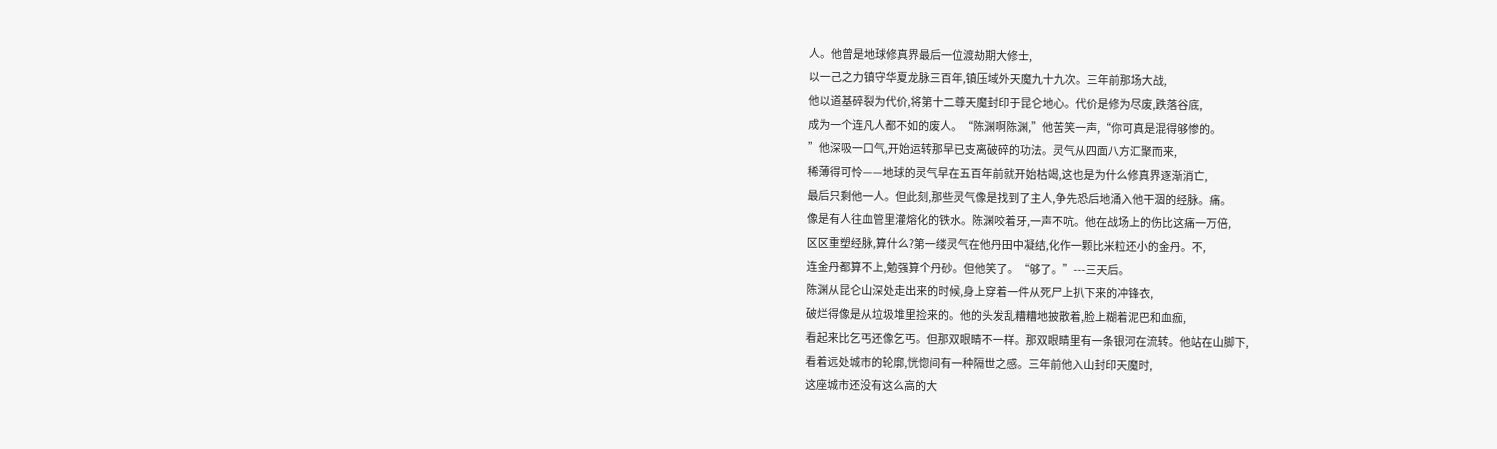人。他曾是地球修真界最后一位渡劫期大修士,
以一己之力镇守华夏龙脉三百年,镇压域外天魔九十九次。三年前那场大战,
他以道基碎裂为代价,将第十二尊天魔封印于昆仑地心。代价是修为尽废,跌落谷底,
成为一个连凡人都不如的废人。“陈渊啊陈渊,”他苦笑一声,“你可真是混得够惨的。
”他深吸一口气,开始运转那早已支离破碎的功法。灵气从四面八方汇聚而来,
稀薄得可怜——地球的灵气早在五百年前就开始枯竭,这也是为什么修真界逐渐消亡,
最后只剩他一人。但此刻,那些灵气像是找到了主人,争先恐后地涌入他干涸的经脉。痛。
像是有人往血管里灌熔化的铁水。陈渊咬着牙,一声不吭。他在战场上的伤比这痛一万倍,
区区重塑经脉,算什么?第一缕灵气在他丹田中凝结,化作一颗比米粒还小的金丹。不,
连金丹都算不上,勉强算个丹砂。但他笑了。“够了。”---三天后。
陈渊从昆仑山深处走出来的时候,身上穿着一件从死尸上扒下来的冲锋衣,
破烂得像是从垃圾堆里捡来的。他的头发乱糟糟地披散着,脸上糊着泥巴和血痂,
看起来比乞丐还像乞丐。但那双眼睛不一样。那双眼睛里有一条银河在流转。他站在山脚下,
看着远处城市的轮廓,恍惚间有一种隔世之感。三年前他入山封印天魔时,
这座城市还没有这么高的大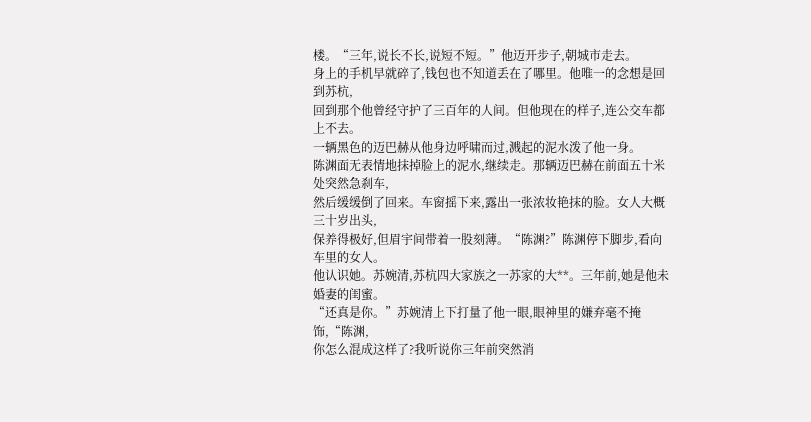楼。“三年,说长不长,说短不短。”他迈开步子,朝城市走去。
身上的手机早就碎了,钱包也不知道丢在了哪里。他唯一的念想是回到苏杭,
回到那个他曾经守护了三百年的人间。但他现在的样子,连公交车都上不去。
一辆黑色的迈巴赫从他身边呼啸而过,溅起的泥水泼了他一身。
陈渊面无表情地抹掉脸上的泥水,继续走。那辆迈巴赫在前面五十米处突然急刹车,
然后缓缓倒了回来。车窗摇下来,露出一张浓妆艳抹的脸。女人大概三十岁出头,
保养得极好,但眉宇间带着一股刻薄。“陈渊?”陈渊停下脚步,看向车里的女人。
他认识她。苏婉清,苏杭四大家族之一苏家的大**。三年前,她是他未婚妻的闺蜜。
“还真是你。”苏婉清上下打量了他一眼,眼神里的嫌弃毫不掩饰,“陈渊,
你怎么混成这样了?我听说你三年前突然消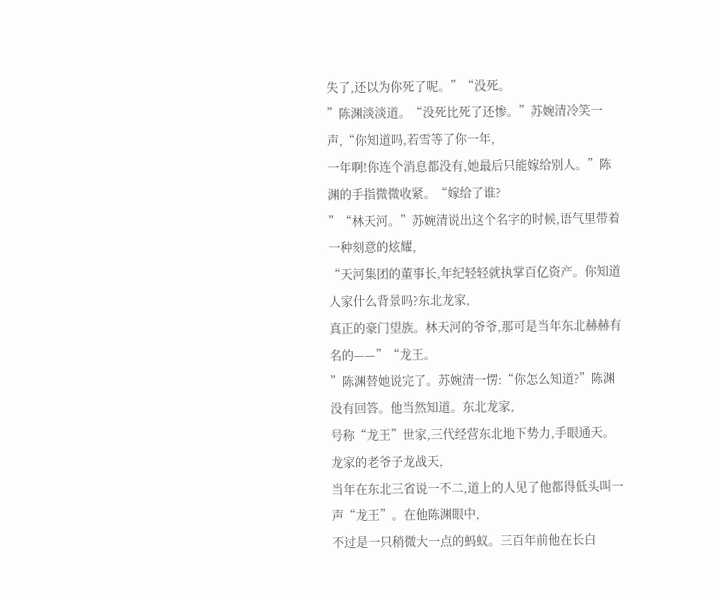失了,还以为你死了呢。”“没死。
”陈渊淡淡道。“没死比死了还惨。”苏婉清冷笑一声,“你知道吗,若雪等了你一年,
一年啊!你连个消息都没有,她最后只能嫁给别人。”陈渊的手指微微收紧。“嫁给了谁?
”“林天河。”苏婉清说出这个名字的时候,语气里带着一种刻意的炫耀,
“天河集团的董事长,年纪轻轻就执掌百亿资产。你知道人家什么背景吗?东北龙家,
真正的豪门望族。林天河的爷爷,那可是当年东北赫赫有名的——”“龙王。
”陈渊替她说完了。苏婉清一愣:“你怎么知道?”陈渊没有回答。他当然知道。东北龙家,
号称“龙王”世家,三代经营东北地下势力,手眼通天。龙家的老爷子龙战天,
当年在东北三省说一不二,道上的人见了他都得低头叫一声“龙王”。在他陈渊眼中,
不过是一只稍微大一点的蚂蚁。三百年前他在长白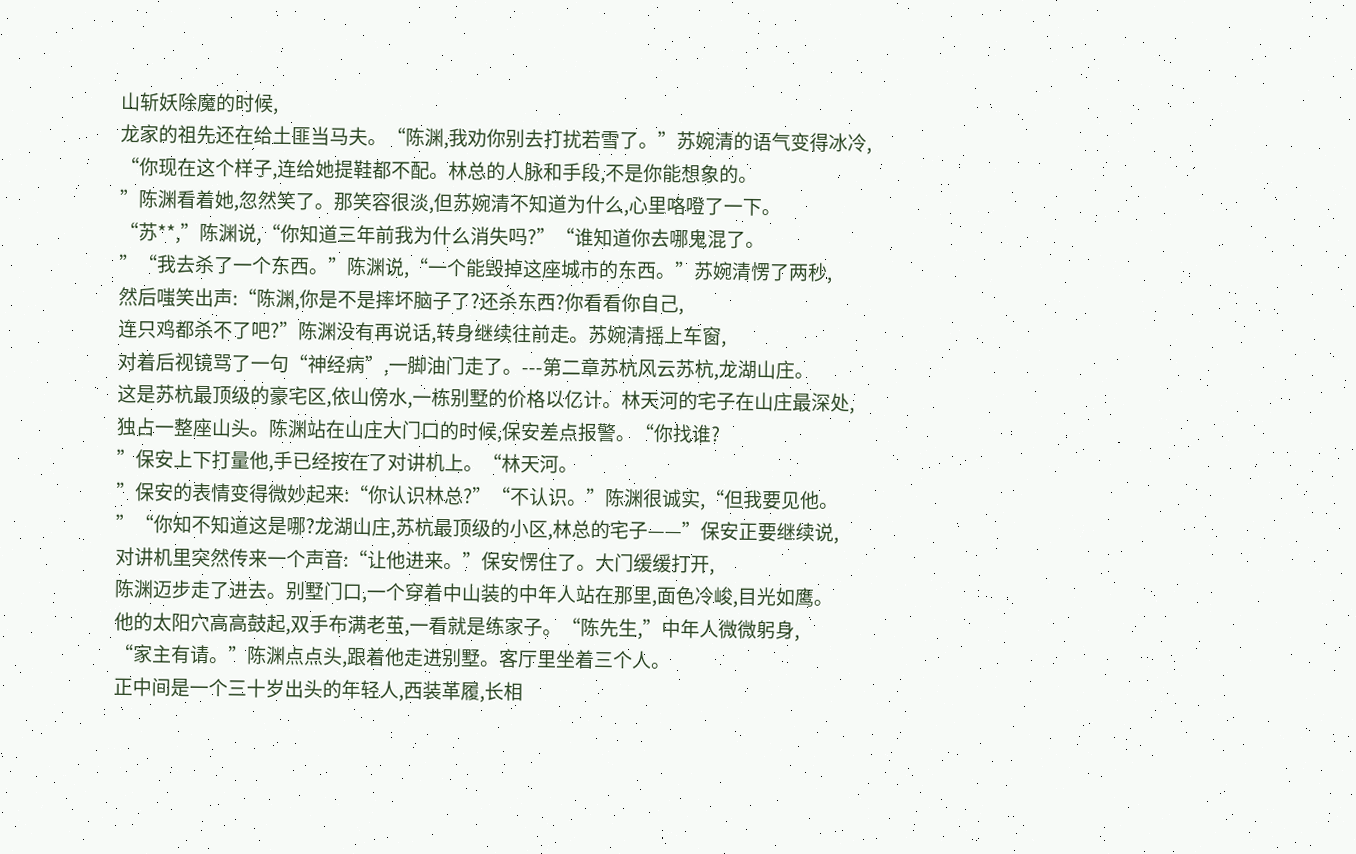山斩妖除魔的时候,
龙家的祖先还在给土匪当马夫。“陈渊,我劝你别去打扰若雪了。”苏婉清的语气变得冰冷,
“你现在这个样子,连给她提鞋都不配。林总的人脉和手段,不是你能想象的。
”陈渊看着她,忽然笑了。那笑容很淡,但苏婉清不知道为什么,心里咯噔了一下。
“苏**,”陈渊说,“你知道三年前我为什么消失吗?”“谁知道你去哪鬼混了。
”“我去杀了一个东西。”陈渊说,“一个能毁掉这座城市的东西。”苏婉清愣了两秒,
然后嗤笑出声:“陈渊,你是不是摔坏脑子了?还杀东西?你看看你自己,
连只鸡都杀不了吧?”陈渊没有再说话,转身继续往前走。苏婉清摇上车窗,
对着后视镜骂了一句“神经病”,一脚油门走了。---第二章苏杭风云苏杭,龙湖山庄。
这是苏杭最顶级的豪宅区,依山傍水,一栋别墅的价格以亿计。林天河的宅子在山庄最深处,
独占一整座山头。陈渊站在山庄大门口的时候,保安差点报警。“你找谁?
”保安上下打量他,手已经按在了对讲机上。“林天河。
”保安的表情变得微妙起来:“你认识林总?”“不认识。”陈渊很诚实,“但我要见他。
”“你知不知道这是哪?龙湖山庄,苏杭最顶级的小区,林总的宅子——”保安正要继续说,
对讲机里突然传来一个声音:“让他进来。”保安愣住了。大门缓缓打开,
陈渊迈步走了进去。别墅门口,一个穿着中山装的中年人站在那里,面色冷峻,目光如鹰。
他的太阳穴高高鼓起,双手布满老茧,一看就是练家子。“陈先生,”中年人微微躬身,
“家主有请。”陈渊点点头,跟着他走进别墅。客厅里坐着三个人。
正中间是一个三十岁出头的年轻人,西装革履,长相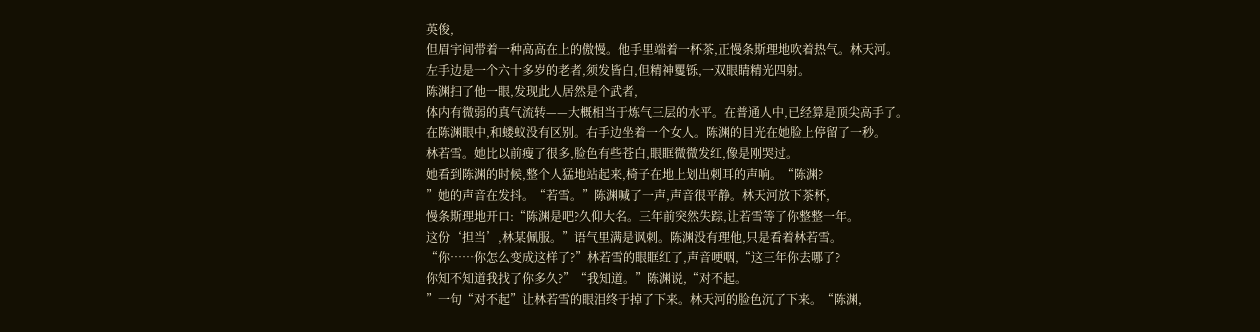英俊,
但眉宇间带着一种高高在上的傲慢。他手里端着一杯茶,正慢条斯理地吹着热气。林天河。
左手边是一个六十多岁的老者,须发皆白,但精神矍铄,一双眼睛精光四射。
陈渊扫了他一眼,发现此人居然是个武者,
体内有微弱的真气流转——大概相当于炼气三层的水平。在普通人中,已经算是顶尖高手了。
在陈渊眼中,和蝼蚁没有区别。右手边坐着一个女人。陈渊的目光在她脸上停留了一秒。
林若雪。她比以前瘦了很多,脸色有些苍白,眼眶微微发红,像是刚哭过。
她看到陈渊的时候,整个人猛地站起来,椅子在地上划出刺耳的声响。“陈渊?
”她的声音在发抖。“若雪。”陈渊喊了一声,声音很平静。林天河放下茶杯,
慢条斯理地开口:“陈渊是吧?久仰大名。三年前突然失踪,让若雪等了你整整一年。
这份‘担当’,林某佩服。”语气里满是讽刺。陈渊没有理他,只是看着林若雪。
“你……你怎么变成这样了?”林若雪的眼眶红了,声音哽咽,“这三年你去哪了?
你知不知道我找了你多久?”“我知道。”陈渊说,“对不起。
”一句“对不起”让林若雪的眼泪终于掉了下来。林天河的脸色沉了下来。“陈渊,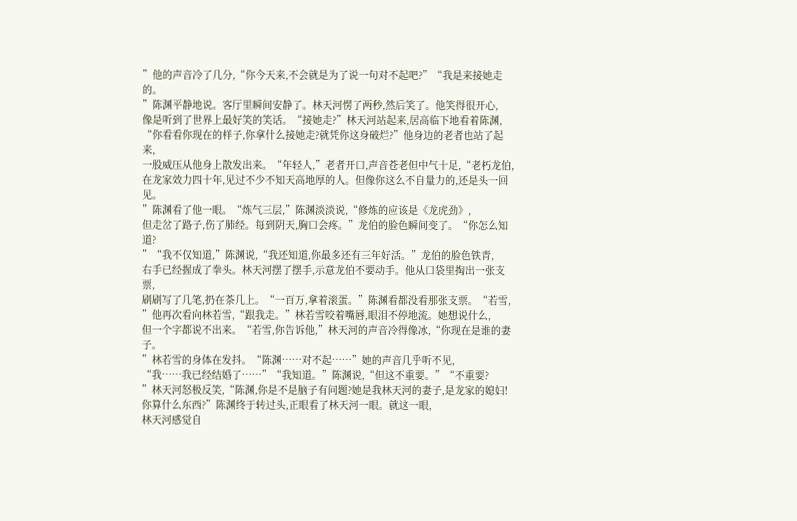”他的声音冷了几分,“你今天来,不会就是为了说一句对不起吧?”“我是来接她走的。
”陈渊平静地说。客厅里瞬间安静了。林天河愣了两秒,然后笑了。他笑得很开心,
像是听到了世界上最好笑的笑话。“接她走?”林天河站起来,居高临下地看着陈渊,
“你看看你现在的样子,你拿什么接她走?就凭你这身破烂?”他身边的老者也站了起来,
一股威压从他身上散发出来。“年轻人,”老者开口,声音苍老但中气十足,“老朽龙伯,
在龙家效力四十年,见过不少不知天高地厚的人。但像你这么不自量力的,还是头一回见。
”陈渊看了他一眼。“炼气三层,”陈渊淡淡说,“修炼的应该是《龙虎劲》,
但走岔了路子,伤了肺经。每到阴天,胸口会疼。”龙伯的脸色瞬间变了。“你怎么知道?
”“我不仅知道,”陈渊说,“我还知道,你最多还有三年好活。”龙伯的脸色铁青,
右手已经握成了拳头。林天河摆了摆手,示意龙伯不要动手。他从口袋里掏出一张支票,
刷刷写了几笔,扔在茶几上。“一百万,拿着滚蛋。”陈渊看都没看那张支票。“若雪,
”他再次看向林若雪,“跟我走。”林若雪咬着嘴唇,眼泪不停地流。她想说什么,
但一个字都说不出来。“若雪,你告诉他,”林天河的声音冷得像冰,“你现在是谁的妻子。
”林若雪的身体在发抖。“陈渊……对不起……”她的声音几乎听不见,
“我……我已经结婚了……”“我知道。”陈渊说,“但这不重要。”“不重要?
”林天河怒极反笑,“陈渊,你是不是脑子有问题?她是我林天河的妻子,是龙家的媳妇!
你算什么东西?”陈渊终于转过头,正眼看了林天河一眼。就这一眼,
林天河感觉自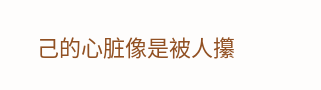己的心脏像是被人攥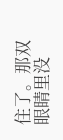住了。那双眼睛里没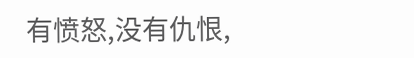有愤怒,没有仇恨,